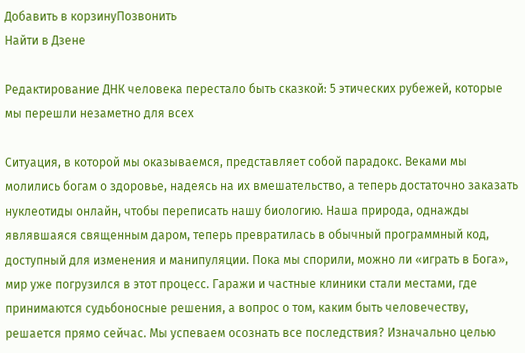Добавить в корзинуПозвонить
Найти в Дзене

Редактирование ДНК человека перестало быть сказкой: 5 этических рубежей, которые мы перешли незаметно для всех

Ситуация, в которой мы оказываемся, представляет собой парадокс. Веками мы молились богам о здоровье, надеясь на их вмешательство, а теперь достаточно заказать нуклеотиды онлайн, чтобы переписать нашу биологию. Наша природа, однажды являвшаяся священным даром, теперь превратилась в обычный программный код, доступный для изменения и манипуляции. Пока мы спорили, можно ли «играть в Бога», мир уже погрузился в этот процесс. Гаражи и частные клиники стали местами, где принимаются судьбоносные решения, а вопрос о том, каким быть человечеству, решается прямо сейчас. Мы успеваем осознать все последствия? Изначально целью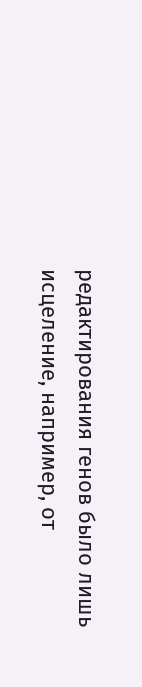редактирования генов было лишь исцеление, например, от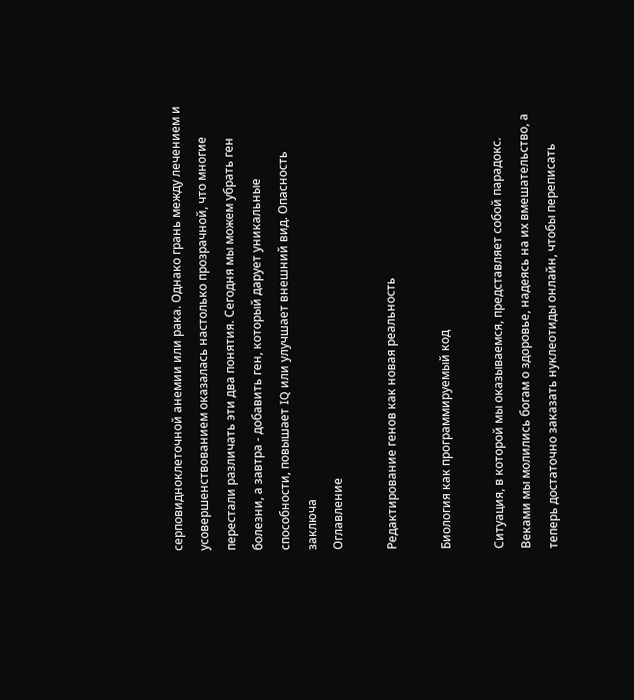серповидноклеточной анемии или рака. Однако грань между лечением и усовершенствованием оказалась настолько прозрачной, что многие перестали различать эти два понятия. Сегодня мы можем убрать ген болезни, а завтра - добавить ген, который дарует уникальные способности, повышает IQ или улучшает внешний вид. Опасность заключа
Оглавление

Редактирование генов как новая реальность

Биология как программируемый код

Ситуация, в которой мы оказываемся, представляет собой парадокс. Веками мы молились богам о здоровье, надеясь на их вмешательство, а теперь достаточно заказать нуклеотиды онлайн, чтобы переписать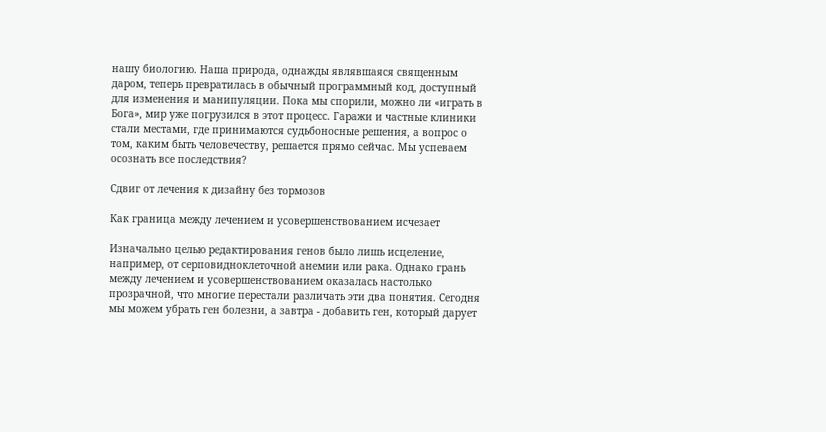нашу биологию. Наша природа, однажды являвшаяся священным даром, теперь превратилась в обычный программный код, доступный для изменения и манипуляции. Пока мы спорили, можно ли «играть в Бога», мир уже погрузился в этот процесс. Гаражи и частные клиники стали местами, где принимаются судьбоносные решения, а вопрос о том, каким быть человечеству, решается прямо сейчас. Мы успеваем осознать все последствия?

Сдвиг от лечения к дизайну без тормозов

Как граница между лечением и усовершенствованием исчезает

Изначально целью редактирования генов было лишь исцеление, например, от серповидноклеточной анемии или рака. Однако грань между лечением и усовершенствованием оказалась настолько прозрачной, что многие перестали различать эти два понятия. Сегодня мы можем убрать ген болезни, а завтра - добавить ген, который дарует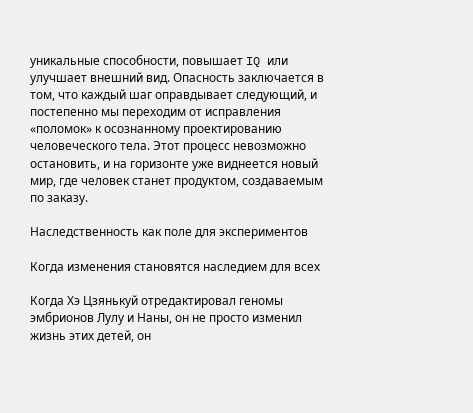уникальные способности, повышает IQ или улучшает внешний вид. Опасность заключается в том, что каждый шаг оправдывает следующий, и постепенно мы переходим от исправления «поломок» к осознанному проектированию человеческого тела. Этот процесс невозможно остановить, и на горизонте уже виднеется новый мир, где человек станет продуктом, создаваемым по заказу.

Наследственность как поле для экспериментов

Когда изменения становятся наследием для всех

Когда Хэ Цзянькуй отредактировал геномы эмбрионов Лулу и Наны, он не просто изменил жизнь этих детей, он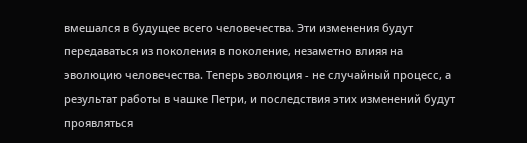вмешался в будущее всего человечества. Эти изменения будут передаваться из поколения в поколение, незаметно влияя на эволюцию человечества. Теперь эволюция - не случайный процесс, а результат работы в чашке Петри, и последствия этих изменений будут проявляться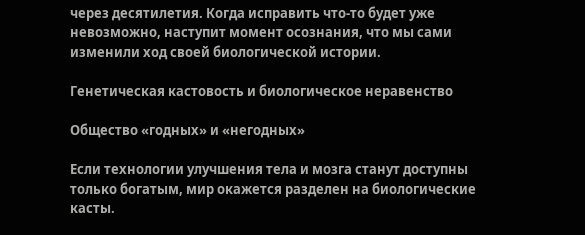через десятилетия. Когда исправить что-то будет уже невозможно, наступит момент осознания, что мы сами изменили ход своей биологической истории.

Генетическая кастовость и биологическое неравенство

Общество «годных» и «негодных»

Если технологии улучшения тела и мозга станут доступны только богатым, мир окажется разделен на биологические касты.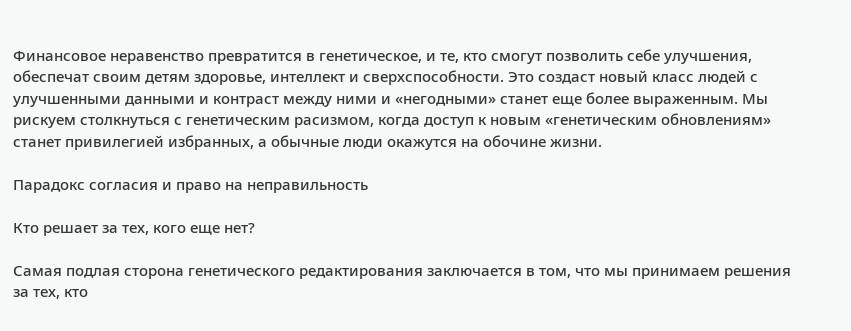Финансовое неравенство превратится в генетическое, и те, кто смогут позволить себе улучшения, обеспечат своим детям здоровье, интеллект и сверхспособности. Это создаст новый класс людей с улучшенными данными и контраст между ними и «негодными» станет еще более выраженным. Мы рискуем столкнуться с генетическим расизмом, когда доступ к новым «генетическим обновлениям» станет привилегией избранных, а обычные люди окажутся на обочине жизни.

Парадокс согласия и право на неправильность

Кто решает за тех, кого еще нет?

Самая подлая сторона генетического редактирования заключается в том, что мы принимаем решения за тех, кто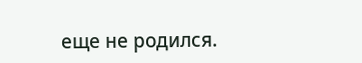еще не родился.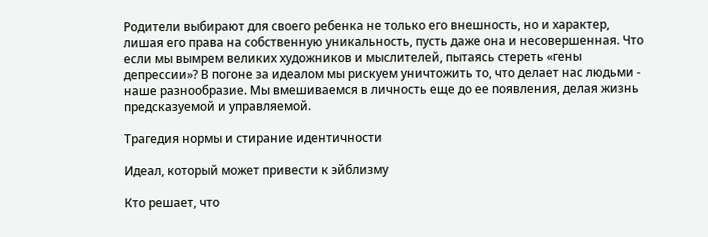Родители выбирают для своего ребенка не только его внешность, но и характер, лишая его права на собственную уникальность, пусть даже она и несовершенная. Что если мы вымрем великих художников и мыслителей, пытаясь стереть «гены депрессии»? В погоне за идеалом мы рискуем уничтожить то, что делает нас людьми - наше разнообразие. Мы вмешиваемся в личность еще до ее появления, делая жизнь предсказуемой и управляемой.

Трагедия нормы и стирание идентичности

Идеал, который может привести к эйблизму

Кто решает, что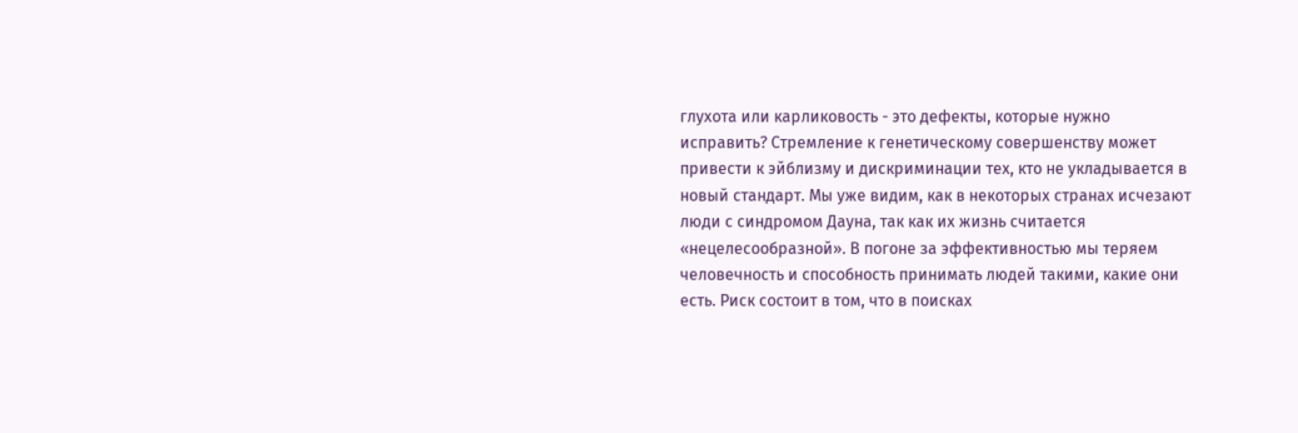глухота или карликовость - это дефекты, которые нужно исправить? Стремление к генетическому совершенству может привести к эйблизму и дискриминации тех, кто не укладывается в новый стандарт. Мы уже видим, как в некоторых странах исчезают люди с синдромом Дауна, так как их жизнь считается «нецелесообразной». В погоне за эффективностью мы теряем человечность и способность принимать людей такими, какие они есть. Риск состоит в том, что в поисках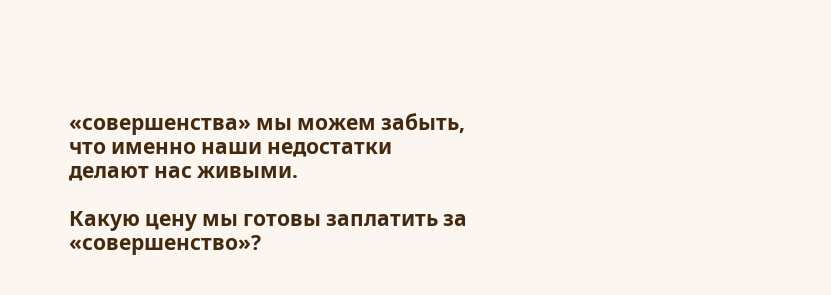«совершенства» мы можем забыть, что именно наши недостатки делают нас живыми.

Какую цену мы готовы заплатить за «совершенство»?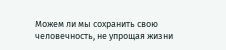Можем ли мы сохранить свою человечность, не упрощая жизни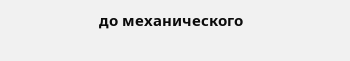до механического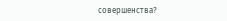совершенства?